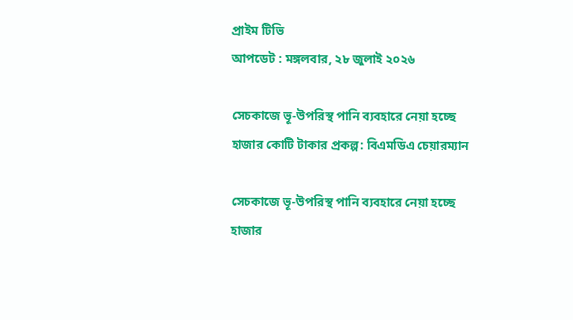প্রাইম টিভি
আপডেট : মঙ্গলবার, ২৮ জুলাই ২০২৬

সেচকাজে ভূ-উপরিস্থ পানি ব্যবহারে নেয়া হচ্ছে হাজার কোটি টাকার প্রকল্প: বিএমডিএ চেয়ারম্যান

সেচকাজে ভূ-উপরিস্থ পানি ব্যবহারে নেয়া হচ্ছে হাজার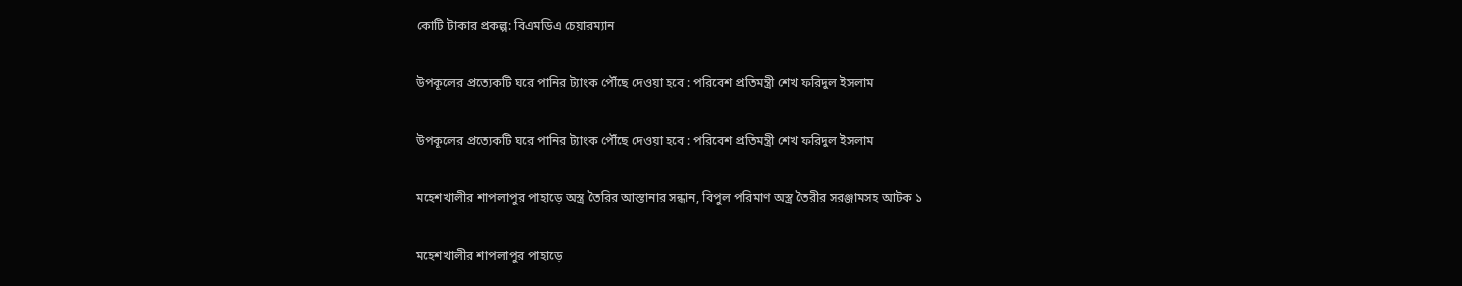কোটি টাকার প্রকল্প: বিএমডিএ চেয়ারম্যান

উপকূলের প্রত্যেকটি ঘরে পানির ট্যাংক পৌঁছে দেওয়া হবে : পরিবেশ প্রতিমন্ত্রী শেখ ফরিদুল ইসলাম

উপকূলের প্রত্যেকটি ঘরে পানির ট্যাংক পৌঁছে দেওয়া হবে : পরিবেশ প্রতিমন্ত্রী শেখ ফরিদুল ইসলাম

মহেশখালীর শাপলাপুর পাহাড়ে অস্ত্র তৈরির আস্তানার সন্ধান, বিপুল পরিমাণ অস্ত্র তৈরীর সরঞ্জামসহ আটক ১

মহেশখালীর শাপলাপুর পাহাড়ে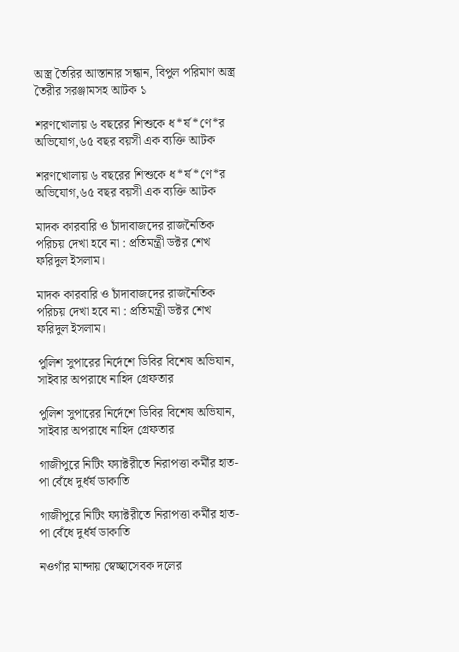অস্ত্র তৈরির আস্তানার সন্ধান, বিপুল পরিমাণ অস্ত্র তৈরীর সরঞ্জামসহ আটক ১

শরণখোলায় ৬ বছরের শিশুকে ধ*র্ষ*ণে*র অভিযোগ,৬৫ বছর বয়সী এক ব্যক্তি আটক

শরণখোলায় ৬ বছরের শিশুকে ধ*র্ষ*ণে*র অভিযোগ,৬৫ বছর বয়সী এক ব্যক্তি আটক

মাদক কারবারি ও চাঁদাবাজদের রাজনৈতিক পরিচয় দেখা হবে না : প্রতিমন্ত্রী ডক্টর শেখ ফরিদুল ইসলাম।

মাদক কারবারি ও চাঁদাবাজদের রাজনৈতিক পরিচয় দেখা হবে না : প্রতিমন্ত্রী ডক্টর শেখ ফরিদুল ইসলাম।

পুলিশ সুপারের নির্দেশে ডিবির বিশেষ অভিযান, সাইবার অপরাধে নাহিদ গ্রেফতার

পুলিশ সুপারের নির্দেশে ডিবির বিশেষ অভিযান, সাইবার অপরাধে নাহিদ গ্রেফতার

গাজীপুরে নিটিং ফ্যাক্টরীতে নিরাপত্তা কর্মীর হাত-পা বেঁধে দুর্ধর্ষ ডাকাতি

গাজীপুরে নিটিং ফ্যাক্টরীতে নিরাপত্তা কর্মীর হাত-পা বেঁধে দুর্ধর্ষ ডাকাতি

নওগাঁর মান্দায় স্বেচ্ছাসেবক দলের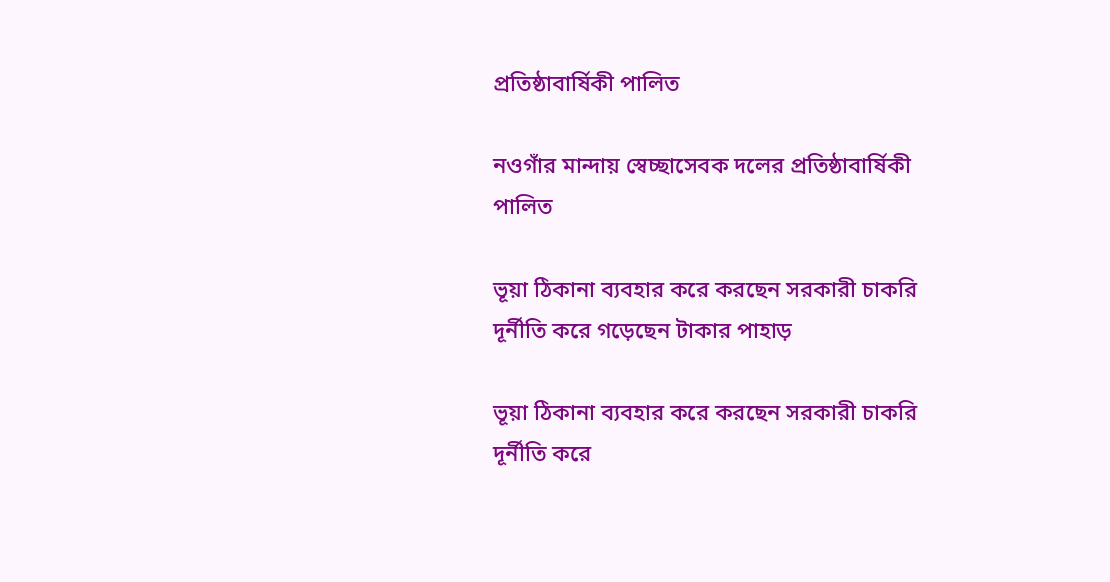প্রতিষ্ঠাবার্ষিকী পালিত

নওগাঁর মান্দায় স্বেচ্ছাসেবক দলের প্রতিষ্ঠাবার্ষিকী পালিত

ভূয়া ঠিকানা ব্যবহার করে করছেন সরকারী চাকরি দূর্নীতি করে গড়েছেন টাকার পাহাড়

ভূয়া ঠিকানা ব্যবহার করে করছেন সরকারী চাকরি দূর্নীতি করে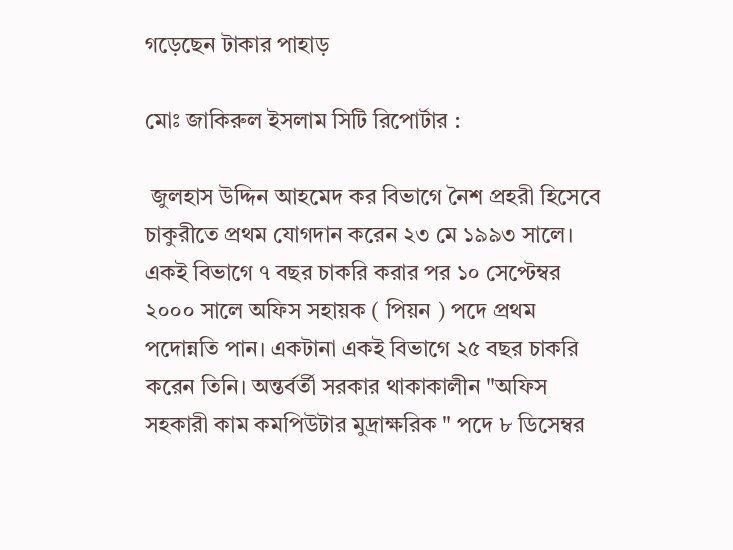গড়েছেন টাকার পাহাড়

মোঃ জাকিরুল ইসলাম সিটি রিপোর্টার :

 জুলহাস উদ্দিন আহমেদ কর বিভাগে নৈশ প্রহরী হিসেবে চাকুরীতে প্রথম যোগদান করেন ২৩ মে ১৯৯৩ সালে। একই বিভাগে ৭ বছর চাকরি করার পর ১০ সেপ্টেম্বর ২০০০ সালে অফিস সহায়ক ( পিয়ন ) পদে প্রথম পদোন্নতি পান। একটানা একই বিভাগে ২৫ বছর চাকরি করেন তিনি। অন্তর্বর্তী সরকার থাকাকালীন "অফিস সহকারী কাম কমপিউটার মুদ্রাক্ষরিক " পদে ৮ ডিসেম্বর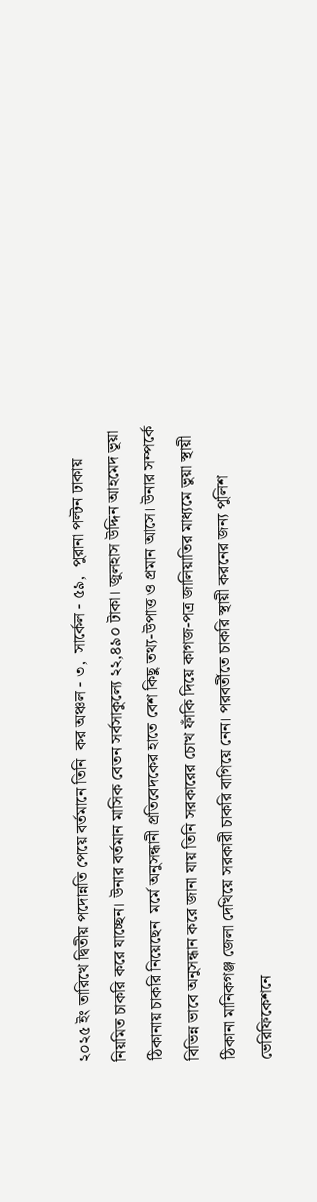২০২৫ ইং তারিখে দ্বিতীয় পদোন্নতি পেয়ে বর্তমানে তিনি  কর অঞ্চল - ৩,  সার্কেল - ৫৯,  পুরানা পল্টন ঢাকায় নিয়মিত চাকরি করে যাচ্ছেন। উনার বর্তমান মাসিক বেতন সর্বসাকুল্যে ২২,৪৯০ টাকা। জুলহাস উদ্দিন আহমেদ ভূয়া ঠিকানায় চাকরি নিয়েছেন  মর্মে অনুসন্ধানী প্রতিবেদকের হাতে বেশ কিছু তথ্য-উপাত্ত ও প্রমান আসে। উনার সম্পর্কে বিভিন্ন ভাবে অনুসন্ধান করে জানা যায় তিনি সরকারের চোখ ফাঁকি দিয়ে কাগজ-পত্র জালিয়াতির মাধ্যমে ভুয়া স্থায়ী ঠিকানা মানিকগঞ্জ জেলা দেখিয়ে সরকারী চাকরি বাগিয়ে নেন। পরবর্তীতে চাকরি স্থায়ী করনের জন্য পুলিশ ভেরিফিকেশনে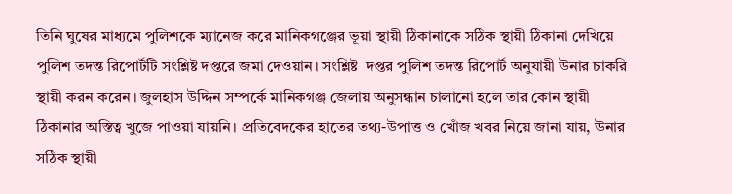তিনি ঘুষের মাধ্যমে পুলিশকে ম্যানেজ করে মানিকগঞ্জের ভূয়া স্থায়ী ঠিকানাকে সঠিক স্থায়ী ঠিকানা দেখিয়ে পুলিশ তদন্ত রিপোর্টটি সংশ্লিষ্ট দপ্তরে জমা দেওয়ান। সংশ্লিষ্ট  দপ্তর পুলিশ তদন্ত রিপোর্ট অনুযায়ী উনার চাকরি স্থায়ী করন করেন। জুলহাস উদ্দিন সম্পর্কে মানিকগঞ্জ জেলায় অনুসন্ধান চালানো হলে তার কোন স্থায়ী ঠিকানার অস্তিত্ব খুজে পাওয়া যায়নি। প্রতিবেদকের হাতের তথ্য-উপাত্ত ও খোঁজ খবর নিয়ে জানা যায়, উনার সঠিক স্থায়ী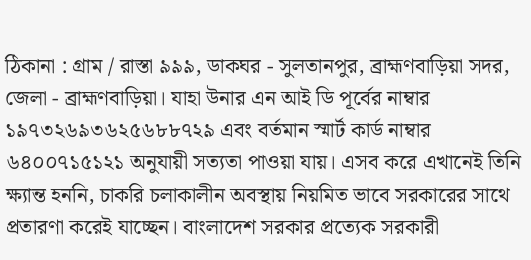ঠিকানা : গ্রাম / রাস্তা ৯৯৯, ডাকঘর - সুলতানপুর, ব্রাহ্মণবাড়িয়া সদর, জেলা - ব্রাহ্মণবাড়িয়া। যাহা উনার এন আই ডি পূর্বের নাম্বার ১৯৭৩২৬৯৩৬২৫৬৮৮৭২৯ এবং বর্তমান স্মার্ট কার্ড নাম্বার ৬৪০০৭১৫১২১ অনুযায়ী সত্যতা পাওয়া যায়। এসব করে এখানেই তিনি ক্ষ্যান্ত হননি, চাকরি চলাকালীন অবস্থায় নিয়মিত ভাবে সরকারের সাথে প্রতারণা করেই যাচ্ছেন। বাংলাদেশ সরকার প্রত্যেক সরকারী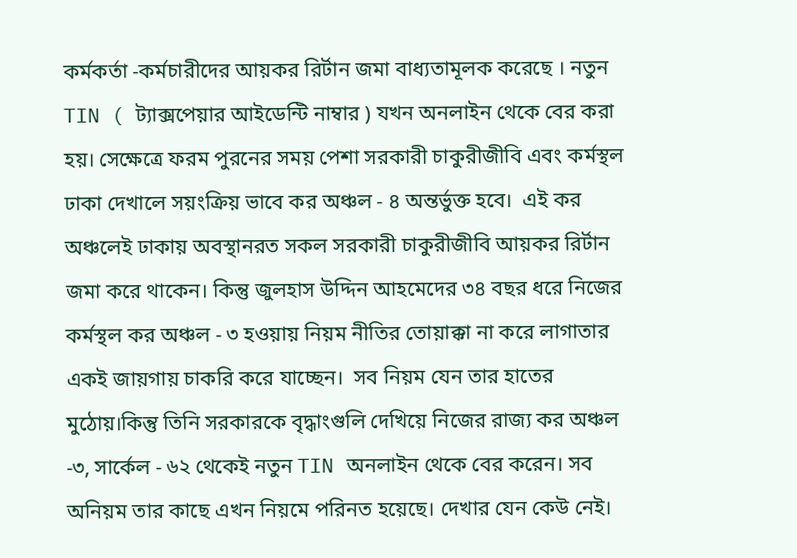কর্মকর্তা -কর্মচারীদের আয়কর রির্টান জমা বাধ্যতামূলক করেছে । নতুন TIN ( ট্যাক্সপেয়ার আইডেন্টি নাম্বার ) যখন অনলাইন থেকে বের করা হয়। সেক্ষেত্রে ফরম পুরনের সময় পেশা সরকারী চাকুরীজীবি এবং কর্মস্থল ঢাকা দেখালে সয়ংক্রিয় ভাবে কর অঞ্চল - ৪ অন্তর্ভুক্ত হবে।  এই কর অঞ্চলেই ঢাকায় অবস্থানরত সকল সরকারী চাকুরীজীবি আয়কর রির্টান জমা করে থাকেন। কিন্তু জুলহাস উদ্দিন আহমেদের ৩৪ বছর ধরে নিজের কর্মস্থল কর অঞ্চল - ৩ হওয়ায় নিয়ম নীতির তোয়াক্কা না করে লাগাতার একই জায়গায় চাকরি করে যাচ্ছেন।  সব নিয়ম যেন তার হাতের মুঠোয়।কিন্তু তিনি সরকারকে বৃদ্ধাংগুলি দেখিয়ে নিজের রাজ্য কর অঞ্চল -৩, সার্কেল - ৬২ থেকেই নতুন TIN অনলাইন থেকে বের করেন। সব অনিয়ম তার কাছে এখন নিয়মে পরিনত হয়েছে। দেখার যেন কেউ নেই।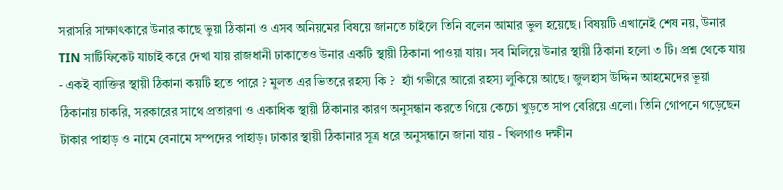সরাসরি সাক্ষাৎকারে উনার কাছে ভুয়া ঠিকানা ও এসব অনিয়মের বিষয়ে জানতে চাইলে তিনি বলেন আমার ভুল হয়েছে। বিষয়টি এখানেই শেষ নয়, উনার TIN সার্টিফিকেট যাচাই করে দেখা যায় রাজধানী ঢাকাতেও উনার একটি স্থায়ী ঠিকানা পাওয়া যায়। সব মিলিয়ে উনার স্থায়ী ঠিকানা হলো ৩ টি। প্রশ্ন থেকে যায় - একই ব্যাক্তির স্থায়ী ঠিকানা কয়টি হতে পারে ? মুলত এর ভিতরে রহস্য কি ?  হ্যাঁ গভীরে আরো রহস্য লুকিয়ে আছে। জুলহাস উদ্দিন আহমেদের ভূয়া ঠিকানায় চাকরি, সরকারের সাথে প্রতারণা ও একাধিক স্থায়ী ঠিকানার কারণ অনুসন্ধান করতে গিয়ে কেচো খুড়তে সাপ বেরিয়ে এলো। তিনি গোপনে গড়েছেন টাকার পাহাড় ও নামে বেনামে সম্পদের পাহাড়। ঢাকার স্থায়ী ঠিকানার সূত্র ধরে অনুসন্ধানে জানা যায় - খিলগাও দক্ষীন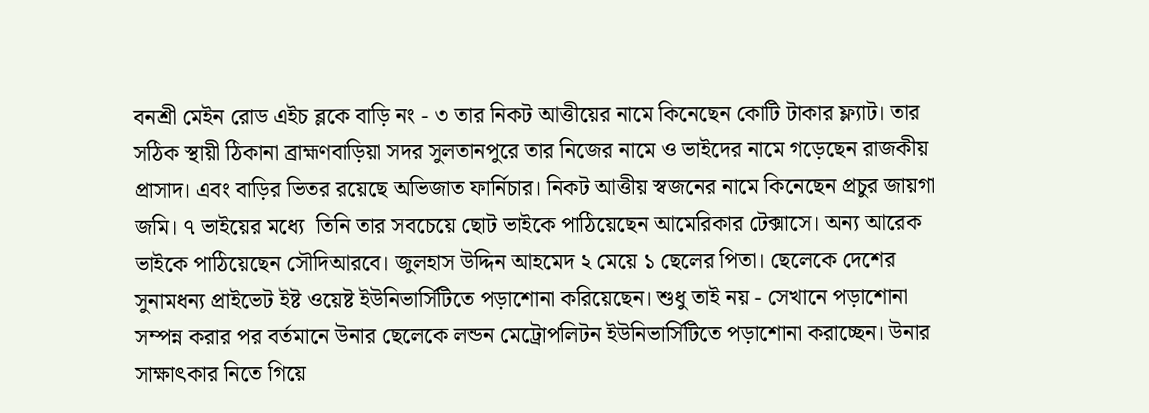বনশ্রী মেইন রোড এইচ ব্লকে বাড়ি নং - ৩ তার নিকট আত্তীয়ের নামে কিনেছেন কোটি টাকার ফ্ল্যাট। তার সঠিক স্থায়ী ঠিকানা ব্রাহ্মণবাড়িয়া সদর সুলতানপুরে তার নিজের নামে ও ভাইদের নামে গড়েছেন রাজকীয় প্রাসাদ। এবং বাড়ির ভিতর রয়েছে অভিজাত ফার্নিচার। নিকট আত্তীয় স্বজনের নামে কিনেছেন প্রচুর জায়গা জমি। ৭ ভাইয়ের মধ্যে  তিনি তার সবচেয়ে ছোট ভাইকে পাঠিয়েছেন আমেরিকার টেক্সাসে। অন্য আরেক ভাইকে পাঠিয়েছেন সৌদিআরবে। জুলহাস উদ্দিন আহমেদ ২ মেয়ে ১ ছেলের পিতা। ছেলেকে দেশের সুনামধন্য প্রাইভেট ইষ্ট ওয়েষ্ট ইউনিভার্সিটিতে পড়াশোনা করিয়েছেন। শুধু তাই নয় - সেখানে পড়াশোনা সম্পন্ন করার পর বর্তমানে উনার ছেলেকে লন্ডন মেট্রোপলিটন ইউনিভার্সিটিতে পড়াশোনা করাচ্ছেন। উনার সাক্ষাৎকার নিতে গিয়ে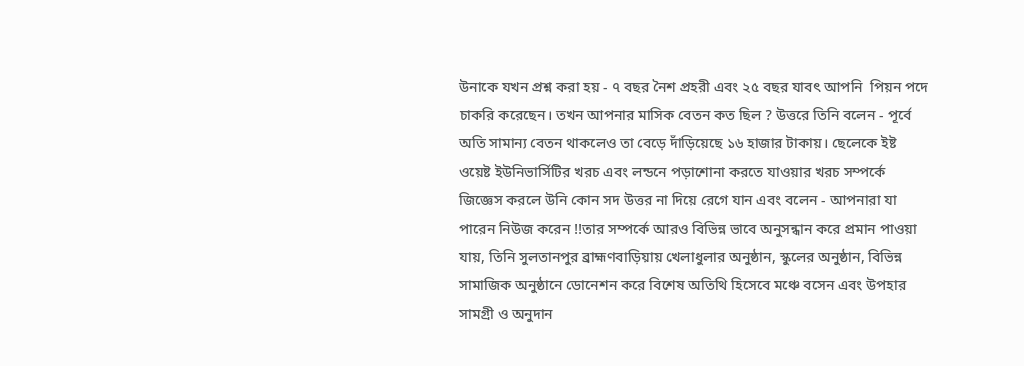উনাকে যখন প্রশ্ন করা হয় - ৭ বছর নৈশ প্রহরী এবং ২৫ বছর যাবৎ আপনি  পিয়ন পদে চাকরি করেছেন। তখন আপনার মাসিক বেতন কত ছিল ? উত্তরে তিনি বলেন - পূর্বে অতি সামান্য বেতন থাকলেও তা বেড়ে দাঁড়িয়েছে ১৬ হাজার টাকায়। ছেলেকে ইষ্ট ওয়েষ্ট ইউনিভার্সিটির খরচ এবং লন্ডনে পড়াশোনা করতে যাওয়ার খরচ সম্পর্কে জিজ্ঞেস করলে উনি কোন সদ উত্তর না দিয়ে রেগে যান এবং বলেন - আপনারা যা পারেন নিউজ করেন !!তার সম্পর্কে আরও বিভিন্ন ভাবে অনুসন্ধান করে প্রমান পাওয়া যায়, তিনি সুলতানপুর ব্রাহ্মণবাড়িয়ায় খেলাধুলার অনুষ্ঠান, স্কুলের অনুষ্ঠান, বিভিন্ন সামাজিক অনুষ্ঠানে ডোনেশন করে বিশেষ অতিথি হিসেবে মঞ্চে বসেন এবং উপহার সামগ্রী ও অনুদান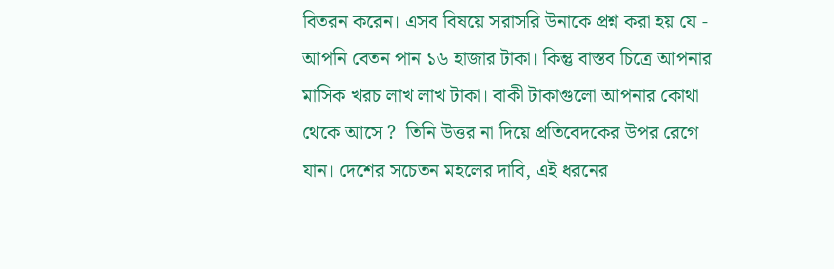বিতরন করেন। এসব বিষয়ে সরাসরি উনাকে প্রশ্ন করা হয় যে - আপনি বেতন পান ১৬ হাজার টাকা। কিন্তু বাস্তব চিত্রে আপনার মাসিক খরচ লাখ লাখ টাকা। বাকী টাকাগুলো আপনার কোথা থেকে আসে ?  তিনি উত্তর না দিয়ে প্রতিবেদকের উপর রেগে যান। দেশের সচেতন মহলের দাবি, এই ধরনের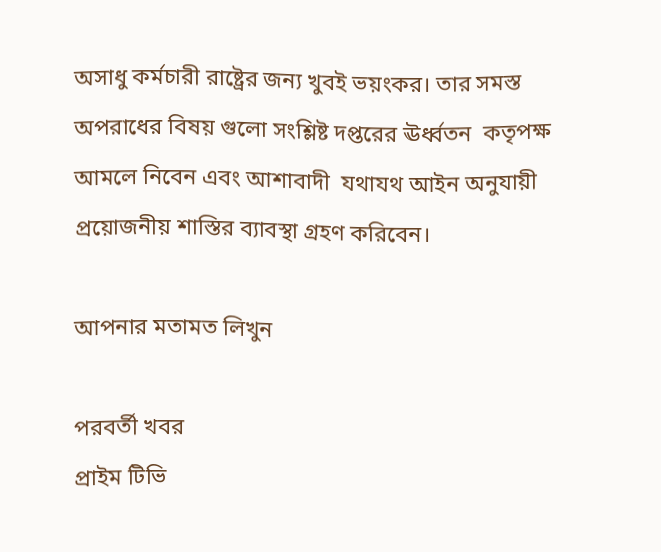অসাধু কর্মচারী রাষ্ট্রের জন্য খুবই ভয়ংকর। তার সমস্ত অপরাধের বিষয় গুলো সংশ্লিষ্ট দপ্তরের ঊর্ধ্বতন  কতৃপক্ষ আমলে নিবেন এবং আশাবাদী  যথাযথ আইন অনুযায়ী প্রয়োজনীয় শাস্তির ব্যাবস্থা গ্রহণ করিবেন।

আপনার মতামত লিখুন

পরবর্তী খবর
প্রাইম টিভি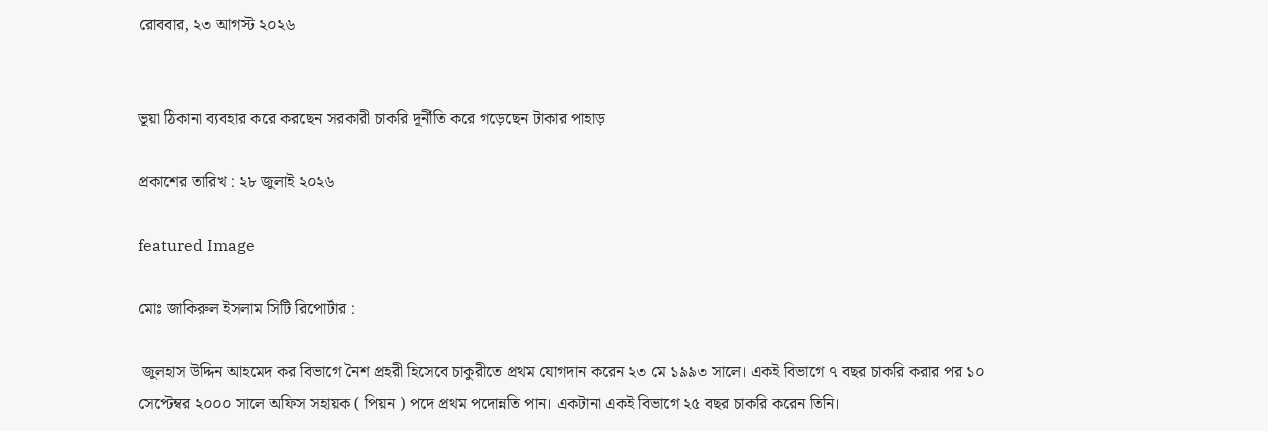রোববার, ২৩ আগস্ট ২০২৬


ভূয়া ঠিকানা ব্যবহার করে করছেন সরকারী চাকরি দূর্নীতি করে গড়েছেন টাকার পাহাড়

প্রকাশের তারিখ : ২৮ জুলাই ২০২৬

featured Image

মোঃ জাকিরুল ইসলাম সিটি রিপোর্টার :

 জুলহাস উদ্দিন আহমেদ কর বিভাগে নৈশ প্রহরী হিসেবে চাকুরীতে প্রথম যোগদান করেন ২৩ মে ১৯৯৩ সালে। একই বিভাগে ৭ বছর চাকরি করার পর ১০ সেপ্টেম্বর ২০০০ সালে অফিস সহায়ক ( পিয়ন ) পদে প্রথম পদোন্নতি পান। একটানা একই বিভাগে ২৫ বছর চাকরি করেন তিনি।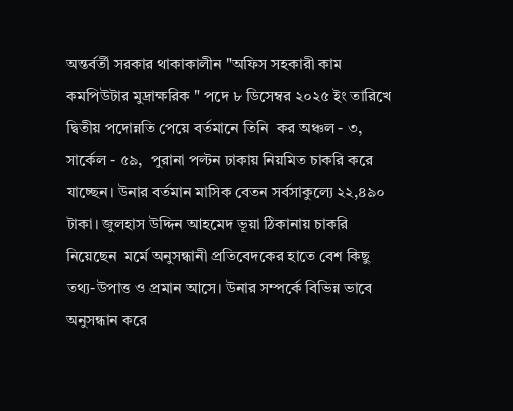অন্তর্বর্তী সরকার থাকাকালীন "অফিস সহকারী কাম কমপিউটার মুদ্রাক্ষরিক " পদে ৮ ডিসেম্বর ২০২৫ ইং তারিখে দ্বিতীয় পদোন্নতি পেয়ে বর্তমানে তিনি  কর অঞ্চল - ৩,  সার্কেল - ৫৯,  পুরানা পল্টন ঢাকায় নিয়মিত চাকরি করে যাচ্ছেন। উনার বর্তমান মাসিক বেতন সর্বসাকুল্যে ২২,৪৯০ টাকা। জুলহাস উদ্দিন আহমেদ ভূয়া ঠিকানায় চাকরি নিয়েছেন  মর্মে অনুসন্ধানী প্রতিবেদকের হাতে বেশ কিছু তথ্য-উপাত্ত ও প্রমান আসে। উনার সম্পর্কে বিভিন্ন ভাবে অনুসন্ধান করে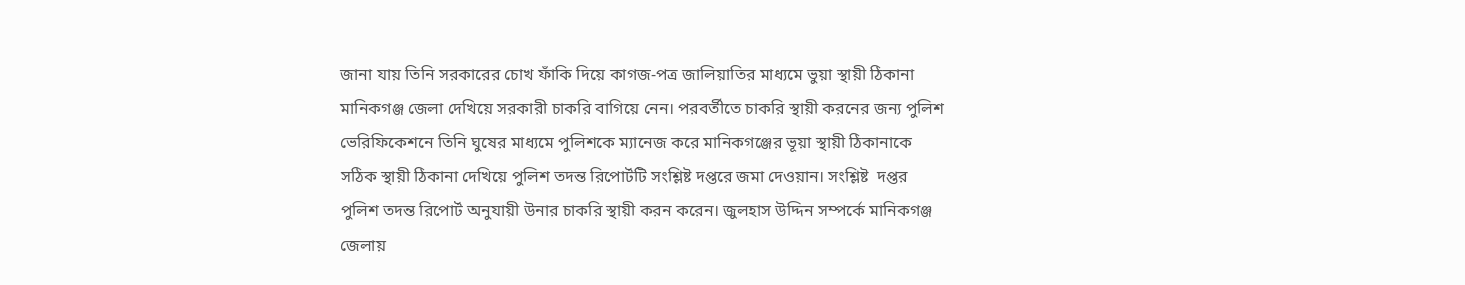জানা যায় তিনি সরকারের চোখ ফাঁকি দিয়ে কাগজ-পত্র জালিয়াতির মাধ্যমে ভুয়া স্থায়ী ঠিকানা মানিকগঞ্জ জেলা দেখিয়ে সরকারী চাকরি বাগিয়ে নেন। পরবর্তীতে চাকরি স্থায়ী করনের জন্য পুলিশ ভেরিফিকেশনে তিনি ঘুষের মাধ্যমে পুলিশকে ম্যানেজ করে মানিকগঞ্জের ভূয়া স্থায়ী ঠিকানাকে সঠিক স্থায়ী ঠিকানা দেখিয়ে পুলিশ তদন্ত রিপোর্টটি সংশ্লিষ্ট দপ্তরে জমা দেওয়ান। সংশ্লিষ্ট  দপ্তর পুলিশ তদন্ত রিপোর্ট অনুযায়ী উনার চাকরি স্থায়ী করন করেন। জুলহাস উদ্দিন সম্পর্কে মানিকগঞ্জ জেলায়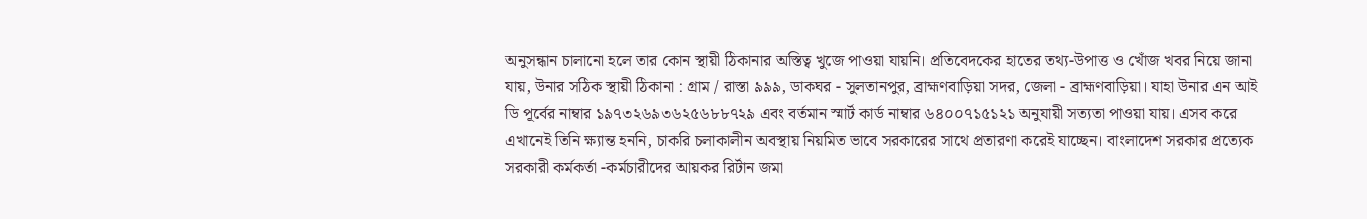অনুসন্ধান চালানো হলে তার কোন স্থায়ী ঠিকানার অস্তিত্ব খুজে পাওয়া যায়নি। প্রতিবেদকের হাতের তথ্য-উপাত্ত ও খোঁজ খবর নিয়ে জানা যায়, উনার সঠিক স্থায়ী ঠিকানা : গ্রাম / রাস্তা ৯৯৯, ডাকঘর - সুলতানপুর, ব্রাহ্মণবাড়িয়া সদর, জেলা - ব্রাহ্মণবাড়িয়া। যাহা উনার এন আই ডি পূর্বের নাম্বার ১৯৭৩২৬৯৩৬২৫৬৮৮৭২৯ এবং বর্তমান স্মার্ট কার্ড নাম্বার ৬৪০০৭১৫১২১ অনুযায়ী সত্যতা পাওয়া যায়। এসব করে এখানেই তিনি ক্ষ্যান্ত হননি, চাকরি চলাকালীন অবস্থায় নিয়মিত ভাবে সরকারের সাথে প্রতারণা করেই যাচ্ছেন। বাংলাদেশ সরকার প্রত্যেক সরকারী কর্মকর্তা -কর্মচারীদের আয়কর রির্টান জমা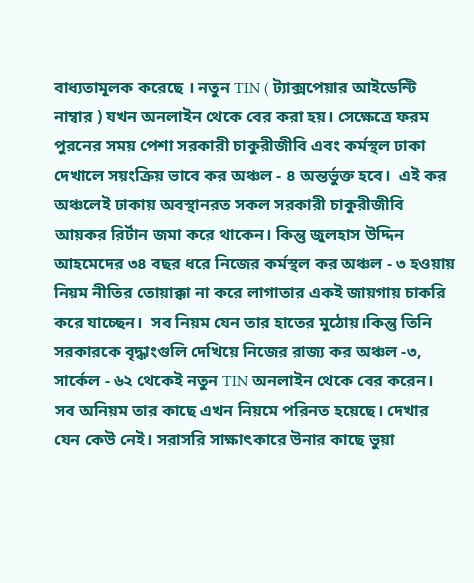বাধ্যতামূলক করেছে । নতুন TIN ( ট্যাক্সপেয়ার আইডেন্টি নাম্বার ) যখন অনলাইন থেকে বের করা হয়। সেক্ষেত্রে ফরম পুরনের সময় পেশা সরকারী চাকুরীজীবি এবং কর্মস্থল ঢাকা দেখালে সয়ংক্রিয় ভাবে কর অঞ্চল - ৪ অন্তর্ভুক্ত হবে।  এই কর অঞ্চলেই ঢাকায় অবস্থানরত সকল সরকারী চাকুরীজীবি আয়কর রির্টান জমা করে থাকেন। কিন্তু জুলহাস উদ্দিন আহমেদের ৩৪ বছর ধরে নিজের কর্মস্থল কর অঞ্চল - ৩ হওয়ায় নিয়ম নীতির তোয়াক্কা না করে লাগাতার একই জায়গায় চাকরি করে যাচ্ছেন।  সব নিয়ম যেন তার হাতের মুঠোয়।কিন্তু তিনি সরকারকে বৃদ্ধাংগুলি দেখিয়ে নিজের রাজ্য কর অঞ্চল -৩, সার্কেল - ৬২ থেকেই নতুন TIN অনলাইন থেকে বের করেন। সব অনিয়ম তার কাছে এখন নিয়মে পরিনত হয়েছে। দেখার যেন কেউ নেই। সরাসরি সাক্ষাৎকারে উনার কাছে ভুয়া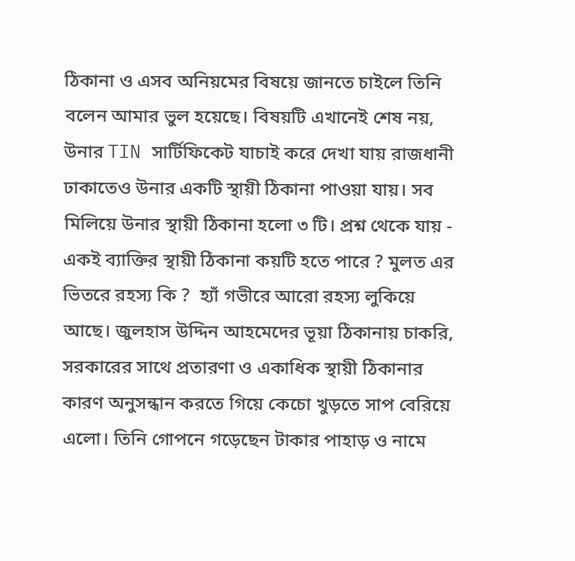ঠিকানা ও এসব অনিয়মের বিষয়ে জানতে চাইলে তিনি বলেন আমার ভুল হয়েছে। বিষয়টি এখানেই শেষ নয়, উনার TIN সার্টিফিকেট যাচাই করে দেখা যায় রাজধানী ঢাকাতেও উনার একটি স্থায়ী ঠিকানা পাওয়া যায়। সব মিলিয়ে উনার স্থায়ী ঠিকানা হলো ৩ টি। প্রশ্ন থেকে যায় - একই ব্যাক্তির স্থায়ী ঠিকানা কয়টি হতে পারে ? মুলত এর ভিতরে রহস্য কি ?  হ্যাঁ গভীরে আরো রহস্য লুকিয়ে আছে। জুলহাস উদ্দিন আহমেদের ভূয়া ঠিকানায় চাকরি, সরকারের সাথে প্রতারণা ও একাধিক স্থায়ী ঠিকানার কারণ অনুসন্ধান করতে গিয়ে কেচো খুড়তে সাপ বেরিয়ে এলো। তিনি গোপনে গড়েছেন টাকার পাহাড় ও নামে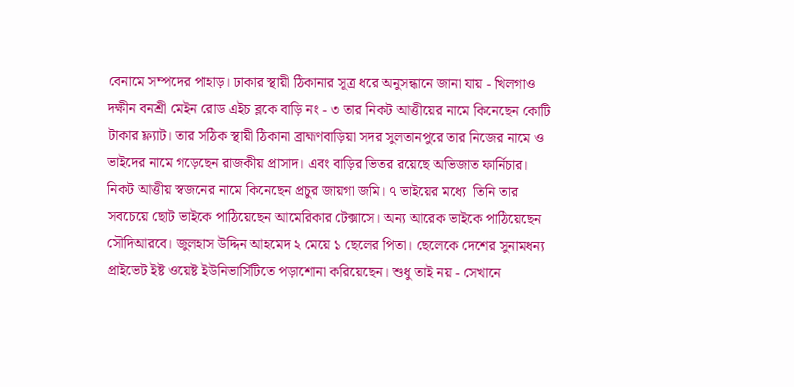বেনামে সম্পদের পাহাড়। ঢাকার স্থায়ী ঠিকানার সূত্র ধরে অনুসন্ধানে জানা যায় - খিলগাও দক্ষীন বনশ্রী মেইন রোড এইচ ব্লকে বাড়ি নং - ৩ তার নিকট আত্তীয়ের নামে কিনেছেন কোটি টাকার ফ্ল্যাট। তার সঠিক স্থায়ী ঠিকানা ব্রাহ্মণবাড়িয়া সদর সুলতানপুরে তার নিজের নামে ও ভাইদের নামে গড়েছেন রাজকীয় প্রাসাদ। এবং বাড়ির ভিতর রয়েছে অভিজাত ফার্নিচার। নিকট আত্তীয় স্বজনের নামে কিনেছেন প্রচুর জায়গা জমি। ৭ ভাইয়ের মধ্যে  তিনি তার সবচেয়ে ছোট ভাইকে পাঠিয়েছেন আমেরিকার টেক্সাসে। অন্য আরেক ভাইকে পাঠিয়েছেন সৌদিআরবে। জুলহাস উদ্দিন আহমেদ ২ মেয়ে ১ ছেলের পিতা। ছেলেকে দেশের সুনামধন্য প্রাইভেট ইষ্ট ওয়েষ্ট ইউনিভার্সিটিতে পড়াশোনা করিয়েছেন। শুধু তাই নয় - সেখানে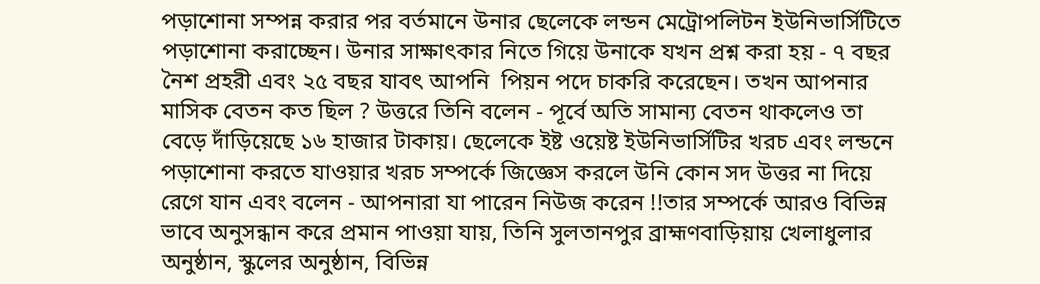পড়াশোনা সম্পন্ন করার পর বর্তমানে উনার ছেলেকে লন্ডন মেট্রোপলিটন ইউনিভার্সিটিতে পড়াশোনা করাচ্ছেন। উনার সাক্ষাৎকার নিতে গিয়ে উনাকে যখন প্রশ্ন করা হয় - ৭ বছর নৈশ প্রহরী এবং ২৫ বছর যাবৎ আপনি  পিয়ন পদে চাকরি করেছেন। তখন আপনার মাসিক বেতন কত ছিল ? উত্তরে তিনি বলেন - পূর্বে অতি সামান্য বেতন থাকলেও তা বেড়ে দাঁড়িয়েছে ১৬ হাজার টাকায়। ছেলেকে ইষ্ট ওয়েষ্ট ইউনিভার্সিটির খরচ এবং লন্ডনে পড়াশোনা করতে যাওয়ার খরচ সম্পর্কে জিজ্ঞেস করলে উনি কোন সদ উত্তর না দিয়ে রেগে যান এবং বলেন - আপনারা যা পারেন নিউজ করেন !!তার সম্পর্কে আরও বিভিন্ন ভাবে অনুসন্ধান করে প্রমান পাওয়া যায়, তিনি সুলতানপুর ব্রাহ্মণবাড়িয়ায় খেলাধুলার অনুষ্ঠান, স্কুলের অনুষ্ঠান, বিভিন্ন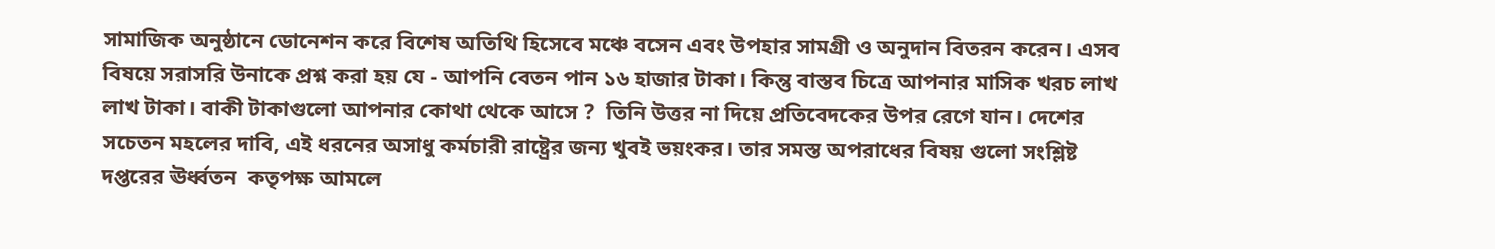সামাজিক অনুষ্ঠানে ডোনেশন করে বিশেষ অতিথি হিসেবে মঞ্চে বসেন এবং উপহার সামগ্রী ও অনুদান বিতরন করেন। এসব বিষয়ে সরাসরি উনাকে প্রশ্ন করা হয় যে - আপনি বেতন পান ১৬ হাজার টাকা। কিন্তু বাস্তব চিত্রে আপনার মাসিক খরচ লাখ লাখ টাকা। বাকী টাকাগুলো আপনার কোথা থেকে আসে ?  তিনি উত্তর না দিয়ে প্রতিবেদকের উপর রেগে যান। দেশের সচেতন মহলের দাবি, এই ধরনের অসাধু কর্মচারী রাষ্ট্রের জন্য খুবই ভয়ংকর। তার সমস্ত অপরাধের বিষয় গুলো সংশ্লিষ্ট দপ্তরের ঊর্ধ্বতন  কতৃপক্ষ আমলে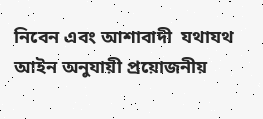নিবেন এবং আশাবাদী  যথাযথ আইন অনুযায়ী প্রয়োজনীয়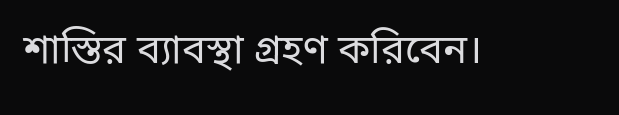শাস্তির ব্যাবস্থা গ্রহণ করিবেন।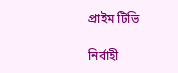প্রাইম টিভি

নির্বাহী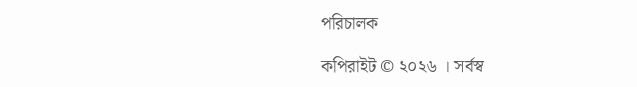পরিচালক

কপিরাইট © ২০২৬ । সর্বস্ব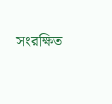সংরক্ষিত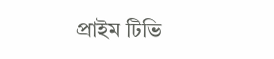প্রাইম টিভি